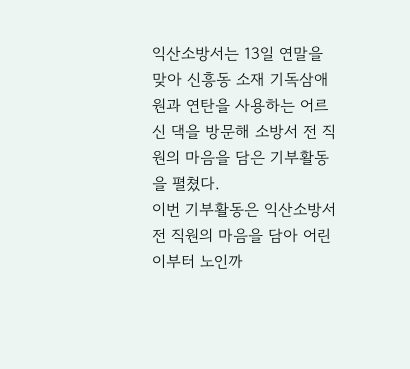익산소방서는 13일 연말을 맞아 신흥동 소재 기독삼애원과 연탄을 사용하는 어르신 댁을 방문해 소방서 전 직원의 마음을 담은 기부활동을 펼쳤다.
이번 기부활동은 익산소방서 전 직원의 마음을 담아 어린이부터 노인까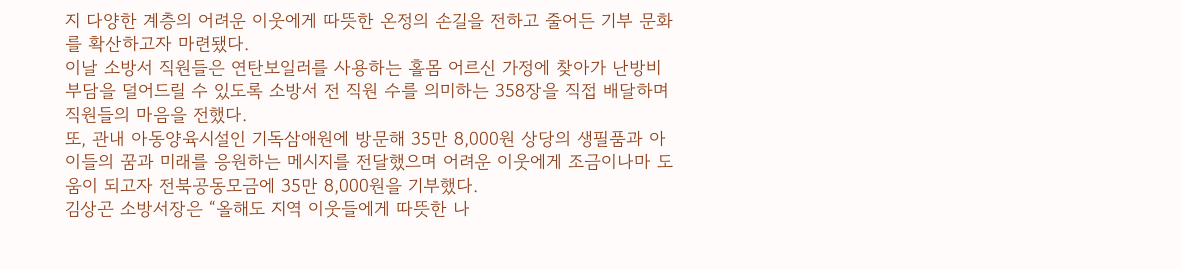지 다양한 계층의 어려운 이웃에게 따뜻한 온정의 손길을 전하고 줄어든 기부 문화를 확산하고자 마련됐다.
이날 소방서 직원들은 연탄보일러를 사용하는 홀몸 어르신 가정에 찾아가 난방비 부담을 덜어드릴 수 있도록 소방서 전 직원 수를 의미하는 358장을 직접 배달하며 직원들의 마음을 전했다.
또, 관내 아동양육시설인 기독삼애원에 방문해 35만 8,000원 상당의 생필품과 아이들의 꿈과 미래를 응원하는 메시지를 전달했으며 어려운 이웃에게 조금이나마 도움이 되고자 전북공동모금에 35만 8,000원을 기부했다.
김상곤 소방서장은 “올해도 지역 이웃들에게 따뜻한 나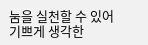눔을 실천할 수 있어 기쁘게 생각한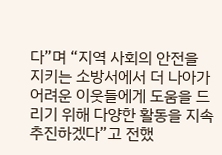다”며 “지역 사회의 안전을 지키는 소방서에서 더 나아가 어려운 이웃들에게 도움을 드리기 위해 다양한 활동을 지속 추진하겠다”고 전했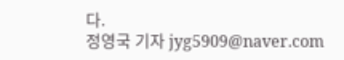다.
정영국 기자 jyg5909@naver.com